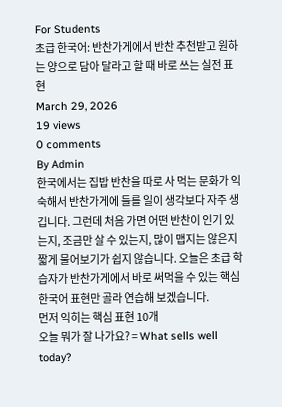For Students
초급 한국어: 반찬가게에서 반찬 추천받고 원하는 양으로 담아 달라고 할 때 바로 쓰는 실전 표현
March 29, 2026
19 views
0 comments
By Admin
한국에서는 집밥 반찬을 따로 사 먹는 문화가 익숙해서 반찬가게에 들를 일이 생각보다 자주 생깁니다. 그런데 처음 가면 어떤 반찬이 인기 있는지, 조금만 살 수 있는지, 많이 맵지는 않은지 짧게 물어보기가 쉽지 않습니다. 오늘은 초급 학습자가 반찬가게에서 바로 써먹을 수 있는 핵심 한국어 표현만 골라 연습해 보겠습니다.
먼저 익히는 핵심 표현 10개
오늘 뭐가 잘 나가요? = What sells well today?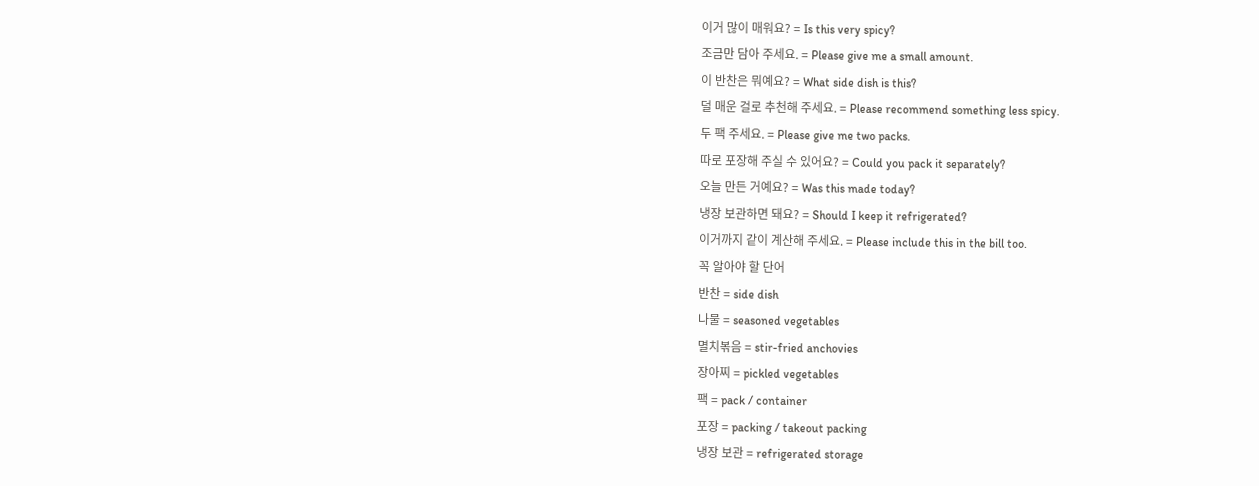이거 많이 매워요? = Is this very spicy?
조금만 담아 주세요. = Please give me a small amount.
이 반찬은 뭐예요? = What side dish is this?
덜 매운 걸로 추천해 주세요. = Please recommend something less spicy.
두 팩 주세요. = Please give me two packs.
따로 포장해 주실 수 있어요? = Could you pack it separately?
오늘 만든 거예요? = Was this made today?
냉장 보관하면 돼요? = Should I keep it refrigerated?
이거까지 같이 계산해 주세요. = Please include this in the bill too.
꼭 알아야 할 단어
반찬 = side dish
나물 = seasoned vegetables
멸치볶음 = stir-fried anchovies
장아찌 = pickled vegetables
팩 = pack / container
포장 = packing / takeout packing
냉장 보관 = refrigerated storage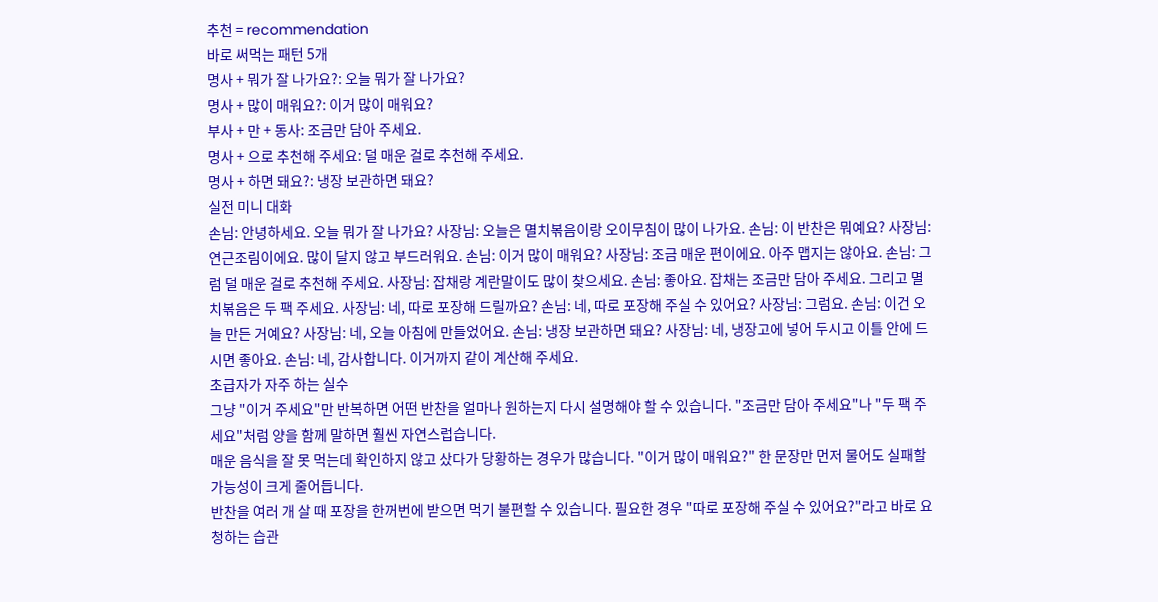추천 = recommendation
바로 써먹는 패턴 5개
명사 + 뭐가 잘 나가요?: 오늘 뭐가 잘 나가요?
명사 + 많이 매워요?: 이거 많이 매워요?
부사 + 만 + 동사: 조금만 담아 주세요.
명사 + 으로 추천해 주세요: 덜 매운 걸로 추천해 주세요.
명사 + 하면 돼요?: 냉장 보관하면 돼요?
실전 미니 대화
손님: 안녕하세요. 오늘 뭐가 잘 나가요? 사장님: 오늘은 멸치볶음이랑 오이무침이 많이 나가요. 손님: 이 반찬은 뭐예요? 사장님: 연근조림이에요. 많이 달지 않고 부드러워요. 손님: 이거 많이 매워요? 사장님: 조금 매운 편이에요. 아주 맵지는 않아요. 손님: 그럼 덜 매운 걸로 추천해 주세요. 사장님: 잡채랑 계란말이도 많이 찾으세요. 손님: 좋아요. 잡채는 조금만 담아 주세요. 그리고 멸치볶음은 두 팩 주세요. 사장님: 네, 따로 포장해 드릴까요? 손님: 네, 따로 포장해 주실 수 있어요? 사장님: 그럼요. 손님: 이건 오늘 만든 거예요? 사장님: 네, 오늘 아침에 만들었어요. 손님: 냉장 보관하면 돼요? 사장님: 네, 냉장고에 넣어 두시고 이틀 안에 드시면 좋아요. 손님: 네, 감사합니다. 이거까지 같이 계산해 주세요.
초급자가 자주 하는 실수
그냥 "이거 주세요"만 반복하면 어떤 반찬을 얼마나 원하는지 다시 설명해야 할 수 있습니다. "조금만 담아 주세요"나 "두 팩 주세요"처럼 양을 함께 말하면 훨씬 자연스럽습니다.
매운 음식을 잘 못 먹는데 확인하지 않고 샀다가 당황하는 경우가 많습니다. "이거 많이 매워요?" 한 문장만 먼저 물어도 실패할 가능성이 크게 줄어듭니다.
반찬을 여러 개 살 때 포장을 한꺼번에 받으면 먹기 불편할 수 있습니다. 필요한 경우 "따로 포장해 주실 수 있어요?"라고 바로 요청하는 습관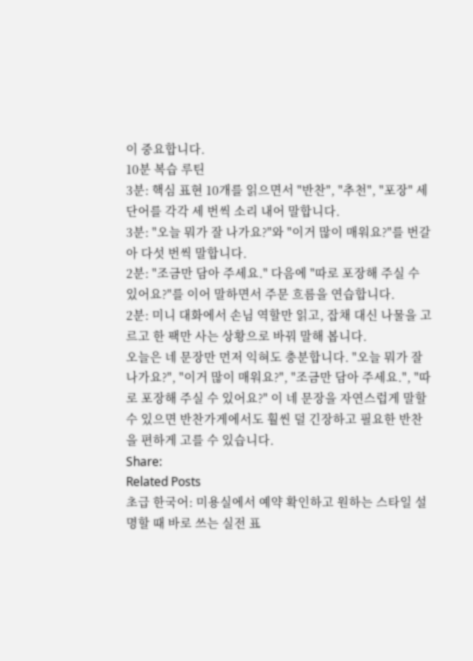이 중요합니다.
10분 복습 루틴
3분: 핵심 표현 10개를 읽으면서 "반찬", "추천", "포장" 세 단어를 각각 세 번씩 소리 내어 말합니다.
3분: "오늘 뭐가 잘 나가요?"와 "이거 많이 매워요?"를 번갈아 다섯 번씩 말합니다.
2분: "조금만 담아 주세요." 다음에 "따로 포장해 주실 수 있어요?"를 이어 말하면서 주문 흐름을 연습합니다.
2분: 미니 대화에서 손님 역할만 읽고, 잡채 대신 나물을 고르고 한 팩만 사는 상황으로 바꿔 말해 봅니다.
오늘은 네 문장만 먼저 익혀도 충분합니다. "오늘 뭐가 잘 나가요?", "이거 많이 매워요?", "조금만 담아 주세요.", "따로 포장해 주실 수 있어요?" 이 네 문장을 자연스럽게 말할 수 있으면 반찬가게에서도 훨씬 덜 긴장하고 필요한 반찬을 편하게 고를 수 있습니다.
Share:
Related Posts
초급 한국어: 미용실에서 예약 확인하고 원하는 스타일 설명할 때 바로 쓰는 실전 표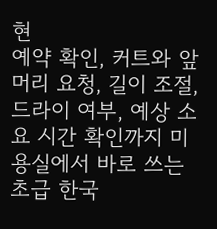현
예약 확인, 커트와 앞머리 요청, 길이 조절, 드라이 여부, 예상 소요 시간 확인까지 미용실에서 바로 쓰는 초급 한국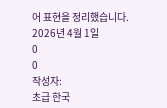어 표현을 정리했습니다.
2026년 4월 1일
0
0
작성자:
초급 한국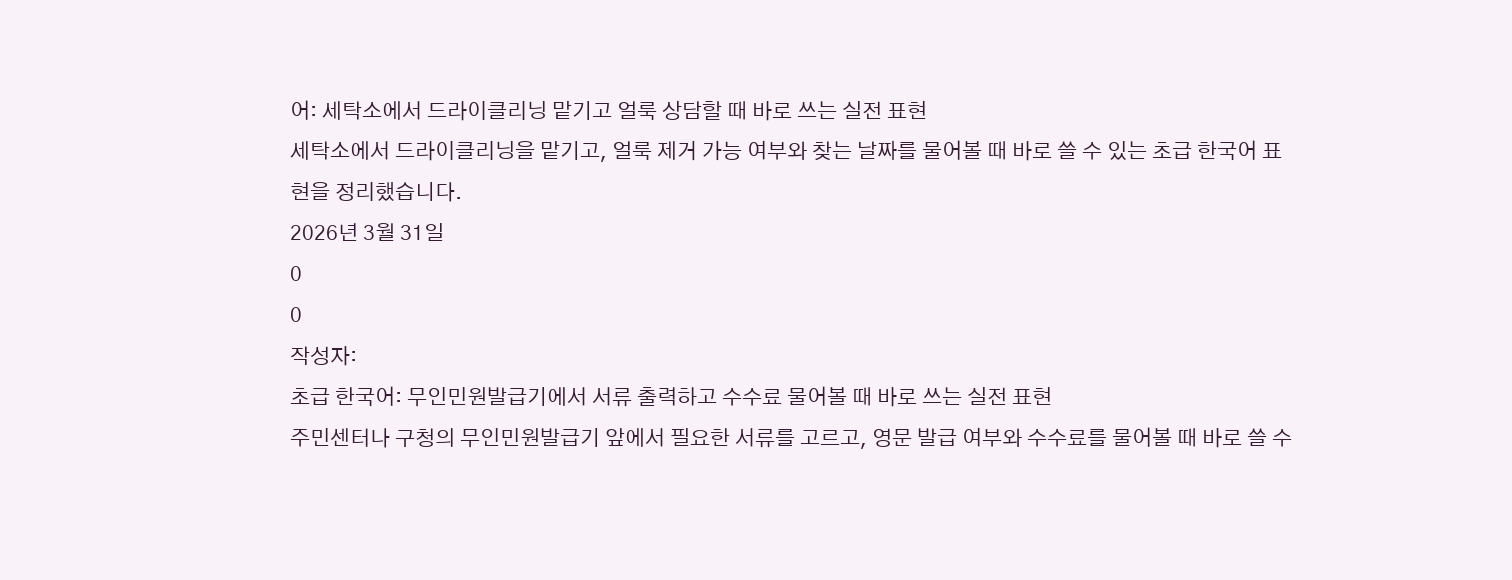어: 세탁소에서 드라이클리닝 맡기고 얼룩 상담할 때 바로 쓰는 실전 표현
세탁소에서 드라이클리닝을 맡기고, 얼룩 제거 가능 여부와 찾는 날짜를 물어볼 때 바로 쓸 수 있는 초급 한국어 표현을 정리했습니다.
2026년 3월 31일
0
0
작성자:
초급 한국어: 무인민원발급기에서 서류 출력하고 수수료 물어볼 때 바로 쓰는 실전 표현
주민센터나 구청의 무인민원발급기 앞에서 필요한 서류를 고르고, 영문 발급 여부와 수수료를 물어볼 때 바로 쓸 수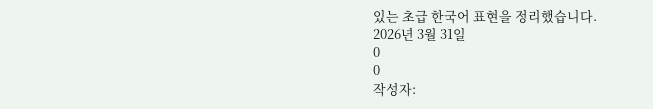있는 초급 한국어 표현을 정리했습니다.
2026년 3월 31일
0
0
작성자: